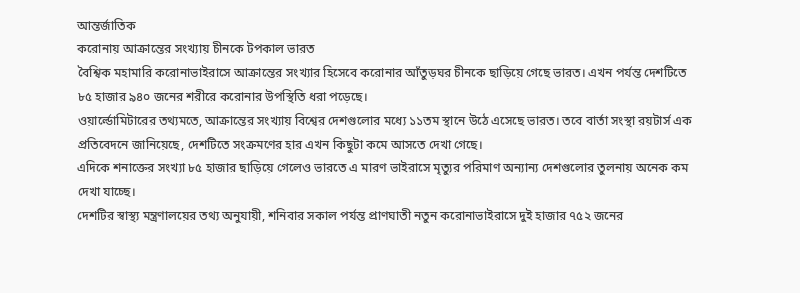আন্তর্জাতিক
করোনায় আক্রান্তের সংখ্যায় চীনকে টপকাল ভারত
বৈশ্বিক মহামারি করোনাভাইরাসে আক্রান্তের সংখ্যার হিসেবে করোনার আঁতুড়ঘর চীনকে ছাড়িয়ে গেছে ভারত। এখন পর্যন্ত দেশটিতে ৮৫ হাজার ৯৪০ জনের শরীরে করোনার উপস্থিতি ধরা পড়েছে।
ওয়ার্ল্ডোমিটারের তথ্যমতে, আক্রান্তের সংখ্যায় বিশ্বের দেশগুলোর মধ্যে ১১তম স্থানে উঠে এসেছে ভারত। তবে বার্তা সংস্থা রয়টার্স এক প্রতিবেদনে জানিয়েছে, দেশটিতে সংক্রমণের হার এখন কিছুটা কমে আসতে দেখা গেছে।
এদিকে শনাক্তের সংখ্যা ৮৫ হাজার ছাড়িয়ে গেলেও ভারতে এ মারণ ভাইরাসে মৃত্যুর পরিমাণ অন্যান্য দেশগুলোর তুলনায় অনেক কম দেখা যাচ্ছে।
দেশটির স্বাস্থ্য মন্ত্রণালয়ের তথ্য অনুযায়ী, শনিবার সকাল পর্যন্ত প্রাণঘাতী নতুন করোনাভাইরাসে দুই হাজার ৭৫২ জনের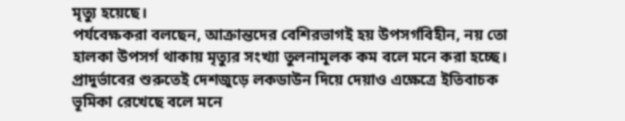মৃত্যু হয়েছে।
পর্যবেক্ষকরা বলছেন, আক্রান্তদের বেশিরভাগই হয় উপসর্গবিহীন, নয় তো হালকা উপসর্গ থাকায় মৃত্যুর সংখ্যা তুলনামূলক কম বলে মনে করা হচ্ছে। প্রাদুর্ভাবের শুরুতেই দেশজুড়ে লকডাউন দিয়ে দেয়াও এক্ষেত্রে ইতিবাচক ভূমিকা রেখেছে বলে মনে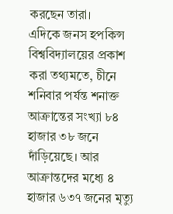করছেন তারা।
এদিকে জনস হপকিন্স বিশ্ববিদ্যালয়ের প্রকাশ করা তথ্যমতে, চীনে শনিবার পর্যন্ত শনাক্ত আক্রান্তের সংখ্যা ৮৪ হাজার ৩৮ জনে দাঁড়িয়েছে। আর আক্রান্তদের মধ্যে ৪ হাজার ৬৩৭ জনের মৃত্যু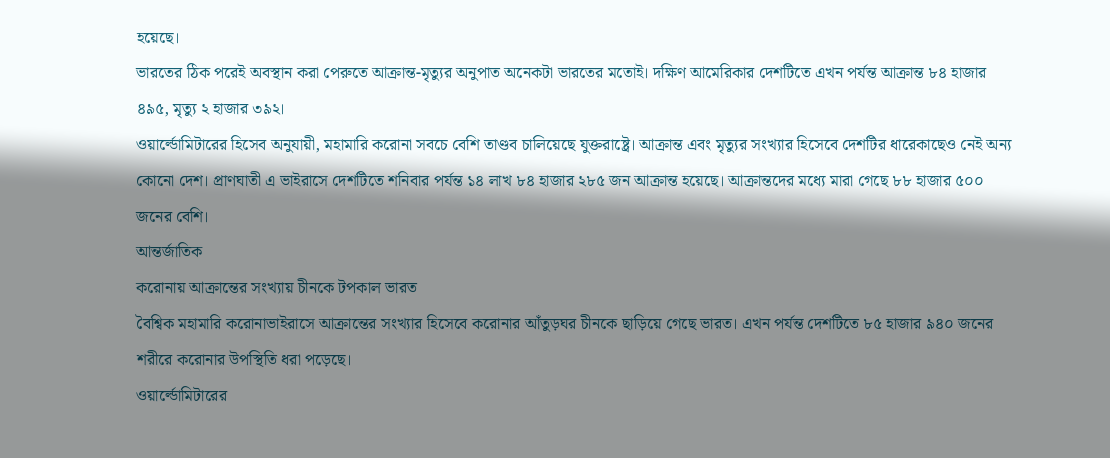হয়েছে।
ভারতের ঠিক পরেই অবস্থান করা পেরুতে আক্রান্ত-মৃত্যুর অনুপাত অনেকটা ভারতের মতোই। দক্ষিণ আমেরিকার দেশটিতে এখন পর্যন্ত আক্রান্ত ৮৪ হাজার ৪৯৫, মৃত্যু ২ হাজার ৩৯২।
ওয়ার্ল্ডোমিটারের হিসেব অনুযায়ী, মহামারি করোনা সবচে বেশি তাণ্ডব চালিয়েছে যুক্তরাষ্ট্রে। আক্রান্ত এবং মৃত্যুর সংখ্যার হিসেবে দেশটির ধারেকাছেও নেই অন্য কোনো দেশ। প্রাণঘাতী এ ভাইরাসে দেশটিতে শনিবার পর্যন্ত ১৪ লাখ ৮৪ হাজার ২৮৫ জন আক্রান্ত হয়েছে। আক্রান্তদের মধ্যে মারা গেছে ৮৮ হাজার ৫০০ জনের বেশি।
আন্তর্জাতিক
করোনায় আক্রান্তের সংখ্যায় চীনকে টপকাল ভারত
বৈশ্বিক মহামারি করোনাভাইরাসে আক্রান্তের সংখ্যার হিসেবে করোনার আঁতুড়ঘর চীনকে ছাড়িয়ে গেছে ভারত। এখন পর্যন্ত দেশটিতে ৮৫ হাজার ৯৪০ জনের শরীরে করোনার উপস্থিতি ধরা পড়েছে।
ওয়ার্ল্ডোমিটারের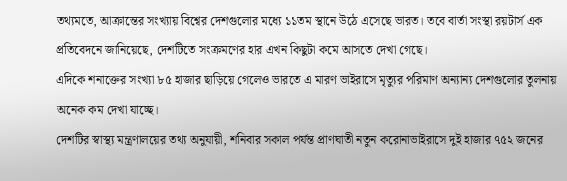তথ্যমতে, আক্রান্তের সংখ্যায় বিশ্বের দেশগুলোর মধ্যে ১১তম স্থানে উঠে এসেছে ভারত। তবে বার্তা সংস্থা রয়টার্স এক প্রতিবেদনে জানিয়েছে, দেশটিতে সংক্রমণের হার এখন কিছুটা কমে আসতে দেখা গেছে।
এদিকে শনাক্তের সংখ্যা ৮৫ হাজার ছাড়িয়ে গেলেও ভারতে এ মারণ ভাইরাসে মৃত্যুর পরিমাণ অন্যান্য দেশগুলোর তুলনায় অনেক কম দেখা যাচ্ছে।
দেশটির স্বাস্থ্য মন্ত্রণালয়ের তথ্য অনুযায়ী, শনিবার সকাল পর্যন্ত প্রাণঘাতী নতুন করোনাভাইরাসে দুই হাজার ৭৫২ জনের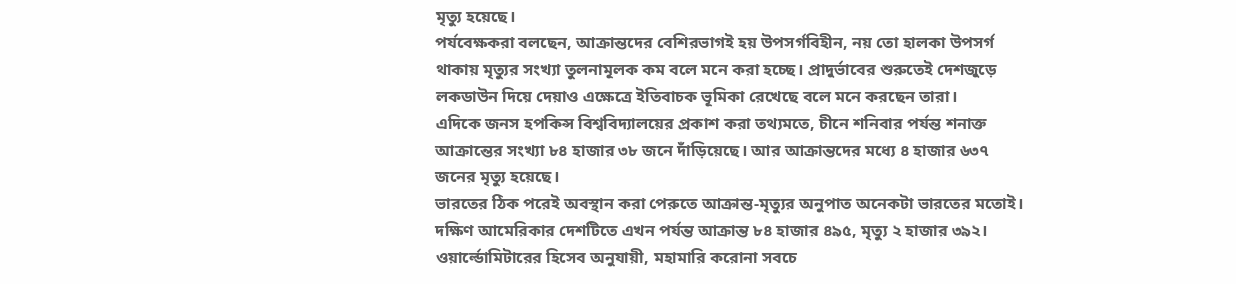মৃত্যু হয়েছে।
পর্যবেক্ষকরা বলছেন, আক্রান্তদের বেশিরভাগই হয় উপসর্গবিহীন, নয় তো হালকা উপসর্গ থাকায় মৃত্যুর সংখ্যা তুলনামূলক কম বলে মনে করা হচ্ছে। প্রাদুর্ভাবের শুরুতেই দেশজুড়ে লকডাউন দিয়ে দেয়াও এক্ষেত্রে ইতিবাচক ভূমিকা রেখেছে বলে মনে করছেন তারা।
এদিকে জনস হপকিন্স বিশ্ববিদ্যালয়ের প্রকাশ করা তথ্যমতে, চীনে শনিবার পর্যন্ত শনাক্ত আক্রান্তের সংখ্যা ৮৪ হাজার ৩৮ জনে দাঁড়িয়েছে। আর আক্রান্তদের মধ্যে ৪ হাজার ৬৩৭ জনের মৃত্যু হয়েছে।
ভারতের ঠিক পরেই অবস্থান করা পেরুতে আক্রান্ত-মৃত্যুর অনুপাত অনেকটা ভারতের মতোই। দক্ষিণ আমেরিকার দেশটিতে এখন পর্যন্ত আক্রান্ত ৮৪ হাজার ৪৯৫, মৃত্যু ২ হাজার ৩৯২।
ওয়ার্ল্ডোমিটারের হিসেব অনুযায়ী, মহামারি করোনা সবচে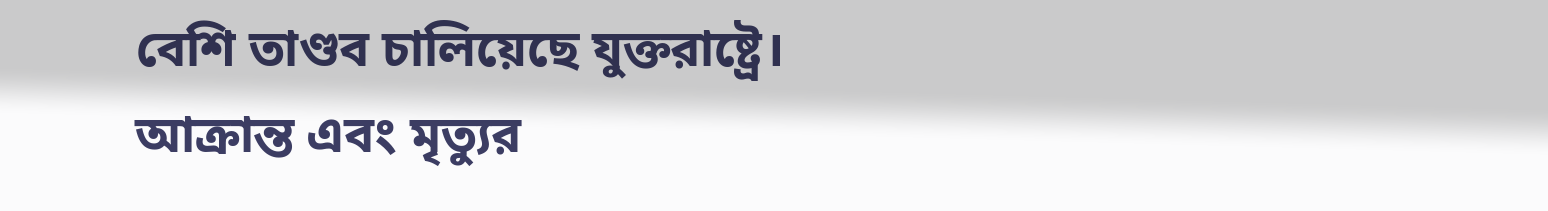বেশি তাণ্ডব চালিয়েছে যুক্তরাষ্ট্রে। আক্রান্ত এবং মৃত্যুর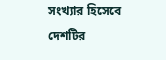সংখ্যার হিসেবে দেশটির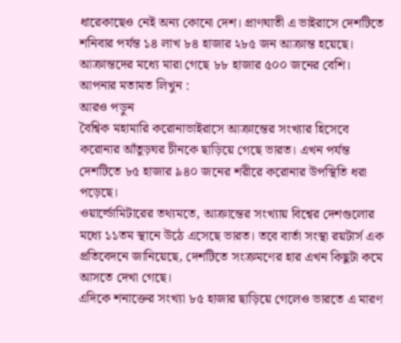ধারেকাছেও নেই অন্য কোনো দেশ। প্রাণঘাতী এ ভাইরাসে দেশটিতে শনিবার পর্যন্ত ১৪ লাখ ৮৪ হাজার ২৮৫ জন আক্রান্ত হয়েছে। আক্রান্তদের মধ্যে মারা গেছে ৮৮ হাজার ৫০০ জনের বেশি।
আপনার মতামত লিখুন :
আরও পড়ুন
বৈশ্বিক মহামারি করোনাভাইরাসে আক্রান্তের সংখ্যার হিসেবে করোনার আঁতুড়ঘর চীনকে ছাড়িয়ে গেছে ভারত। এখন পর্যন্ত দেশটিতে ৮৫ হাজার ৯৪০ জনের শরীরে করোনার উপস্থিতি ধরা পড়েছে।
ওয়ার্ল্ডোমিটারের তথ্যমতে, আক্রান্তের সংখ্যায় বিশ্বের দেশগুলোর মধ্যে ১১তম স্থানে উঠে এসেছে ভারত। তবে বার্তা সংস্থা রয়টার্স এক প্রতিবেদনে জানিয়েছে, দেশটিতে সংক্রমণের হার এখন কিছুটা কমে আসতে দেখা গেছে।
এদিকে শনাক্তের সংখ্যা ৮৫ হাজার ছাড়িয়ে গেলেও ভারতে এ মারণ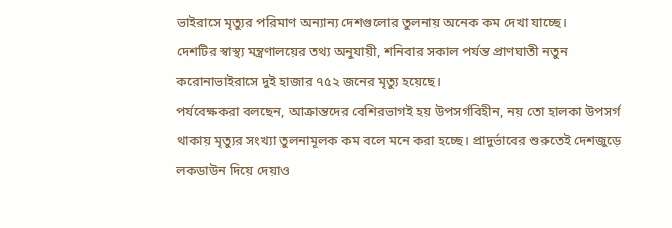ভাইরাসে মৃত্যুর পরিমাণ অন্যান্য দেশগুলোর তুলনায় অনেক কম দেখা যাচ্ছে।
দেশটির স্বাস্থ্য মন্ত্রণালয়ের তথ্য অনুযায়ী, শনিবার সকাল পর্যন্ত প্রাণঘাতী নতুন করোনাভাইরাসে দুই হাজার ৭৫২ জনের মৃত্যু হয়েছে।
পর্যবেক্ষকরা বলছেন, আক্রান্তদের বেশিরভাগই হয় উপসর্গবিহীন, নয় তো হালকা উপসর্গ থাকায় মৃত্যুর সংখ্যা তুলনামূলক কম বলে মনে করা হচ্ছে। প্রাদুর্ভাবের শুরুতেই দেশজুড়ে লকডাউন দিয়ে দেয়াও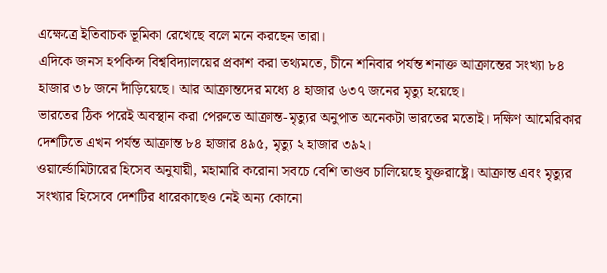এক্ষেত্রে ইতিবাচক ভূমিকা রেখেছে বলে মনে করছেন তারা।
এদিকে জনস হপকিন্স বিশ্ববিদ্যালয়ের প্রকাশ করা তথ্যমতে, চীনে শনিবার পর্যন্ত শনাক্ত আক্রান্তের সংখ্যা ৮৪ হাজার ৩৮ জনে দাঁড়িয়েছে। আর আক্রান্তদের মধ্যে ৪ হাজার ৬৩৭ জনের মৃত্যু হয়েছে।
ভারতের ঠিক পরেই অবস্থান করা পেরুতে আক্রান্ত-মৃত্যুর অনুপাত অনেকটা ভারতের মতোই। দক্ষিণ আমেরিকার দেশটিতে এখন পর্যন্ত আক্রান্ত ৮৪ হাজার ৪৯৫, মৃত্যু ২ হাজার ৩৯২।
ওয়ার্ল্ডোমিটারের হিসেব অনুযায়ী, মহামারি করোনা সবচে বেশি তাণ্ডব চালিয়েছে যুক্তরাষ্ট্রে। আক্রান্ত এবং মৃত্যুর সংখ্যার হিসেবে দেশটির ধারেকাছেও নেই অন্য কোনো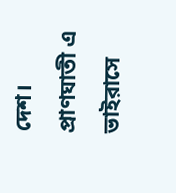দেশ। প্রাণঘাতী এ ভাইরাসে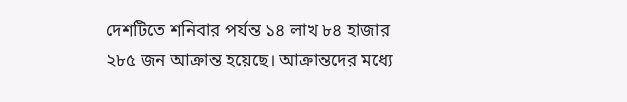দেশটিতে শনিবার পর্যন্ত ১৪ লাখ ৮৪ হাজার ২৮৫ জন আক্রান্ত হয়েছে। আক্রান্তদের মধ্যে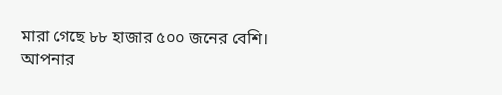মারা গেছে ৮৮ হাজার ৫০০ জনের বেশি।
আপনার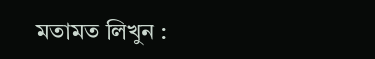মতামত লিখুন :